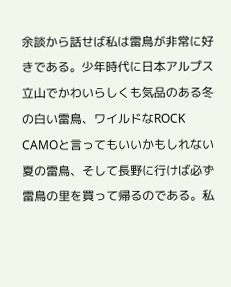余談から話せば私は雷鳥が非常に好きである。少年時代に日本アルプス立山でかわいらしくも気品のある冬の白い雷鳥、ワイルドなROCK CAMOと言ってもいいかもしれない夏の雷鳥、そして長野に行けば必ず雷鳥の里を買って帰るのである。私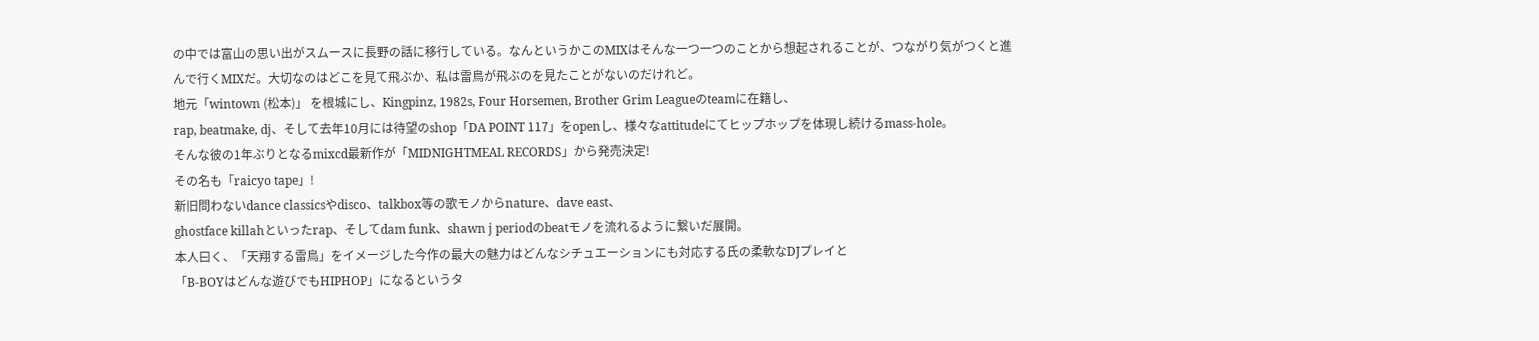の中では富山の思い出がスムースに長野の話に移行している。なんというかこのMIXはそんな一つ一つのことから想起されることが、つながり気がつくと進んで行くMIXだ。大切なのはどこを見て飛ぶか、私は雷鳥が飛ぶのを見たことがないのだけれど。
地元「wintown (松本)」 を根城にし、Kingpinz, 1982s, Four Horsemen, Brother Grim Leagueのteamに在籍し、
rap, beatmake, dj、そして去年10月には待望のshop「DA POINT 117」をopenし、様々なattitudeにてヒップホップを体現し続けるmass-hole。
そんな彼の1年ぶりとなるmixcd最新作が「MIDNIGHTMEAL RECORDS」から発売決定!
その名も「raicyo tape」!
新旧問わないdance classicsやdisco、talkbox等の歌モノからnature、dave east、
ghostface killahといったrap、そしてdam funk、shawn j periodのbeatモノを流れるように繋いだ展開。
本人曰く、「天翔する雷鳥」をイメージした今作の最大の魅力はどんなシチュエーションにも対応する氏の柔軟なDJプレイと
「B-BOYはどんな遊びでもHIPHOP」になるというタ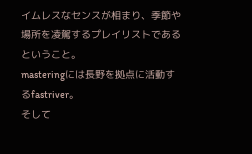イムレスなセンスが相まり、季節や場所を凌駕するプレイリストであるということ。
masteringには長野を拠点に活動するfastriver。
そして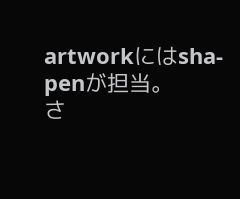artworkにはsha-penが担当。
さ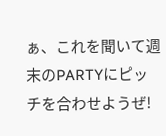ぁ、これを聞いて週末のPARTYにピッチを合わせようぜ!